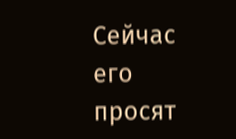Сейчас его просят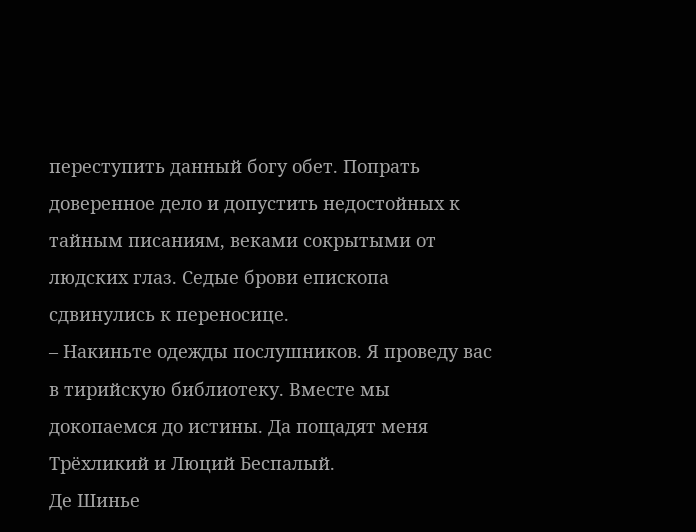переступить данный богу обет. Попрать доверенное дело и допустить недостойных к тайным писаниям, веками сокрытыми от людских глаз. Седые брови епископа сдвинулись к переносице.
– Накиньте одежды послушников. Я проведу вас в тирийскую библиотеку. Вместе мы докопаемся до истины. Да пощадят меня Трёхликий и Люций Беспалый.
Де Шинье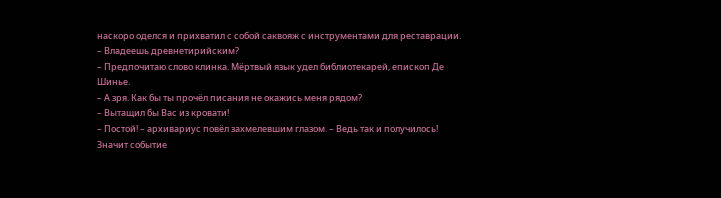наскоро оделся и прихватил с собой саквояж с инструментами для реставрации.
– Владеешь древнетирийским?
– Предпочитаю слово клинка. Мёртвый язык удел библиотекарей, епископ Де Шинье.
– А зря. Как бы ты прочёл писания не окажись меня рядом?
– Вытащил бы Вас из кровати!
– Постой! – архивариус повёл захмелевшим глазом. – Ведь так и получилось! Значит событие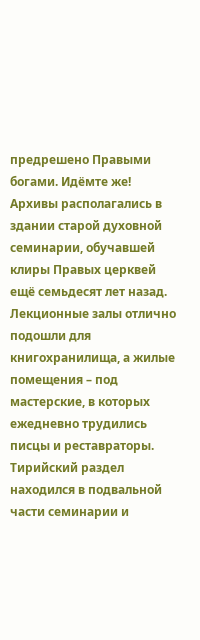предрешено Правыми богами. Идёмте же!
Архивы располагались в здании старой духовной семинарии, обучавшей клиры Правых церквей ещё семьдесят лет назад. Лекционные залы отлично подошли для книгохранилища, а жилые помещения – под мастерские, в которых ежедневно трудились писцы и реставраторы.
Тирийский раздел находился в подвальной части семинарии и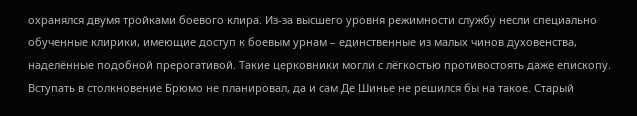охранялся двумя тройками боевого клира. Из-за высшего уровня режимности службу несли специально обученные клирики, имеющие доступ к боевым урнам – единственные из малых чинов духовенства, наделённые подобной прерогативой. Такие церковники могли с лёгкостью противостоять даже епископу.
Вступать в столкновение Брюмо не планировал, да и сам Де Шинье не решился бы на такое. Старый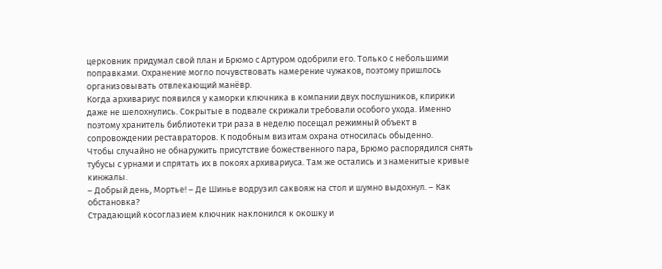церковник придумал свой план и Брюмо с Артуром одобрили его. Только с небольшими поправками. Охранение могло почувствовать намерение чужаков, поэтому пришлось организовывать отвлекающий манёвр.
Когда архивариус появился у каморки ключника в компании двух послушников, клирики даже не шелохнулись. Сокрытые в подвале скрижали требовали особого ухода. Именно поэтому хранитель библиотеки три раза в неделю посещал режимный объект в сопровождении реставраторов. К подобным визитам охрана относилась обыденно.
Чтобы случайно не обнаружить присутствие божественного пара, Брюмо распорядился снять тубусы с урнами и спрятать их в покоях архивариуса. Там же остались и знаменитые кривые кинжалы.
– Добрый день, Мортье! – Де Шинье водрузил саквояж на стол и шумно выдохнул. – Как обстановка?
Страдающий косоглазием ключник наклонился к окошку и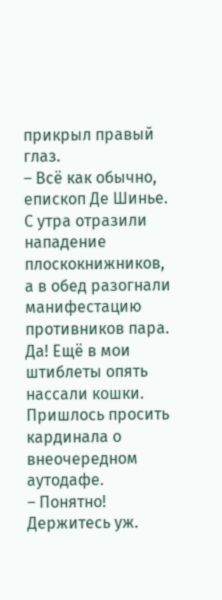прикрыл правый глаз.
– Всё как обычно, епископ Де Шинье. С утра отразили нападение плоскокнижников, а в обед разогнали манифестацию противников пара. Да! Ещё в мои штиблеты опять нассали кошки. Пришлось просить кардинала о внеочередном аутодафе.
– Понятно! Держитесь уж.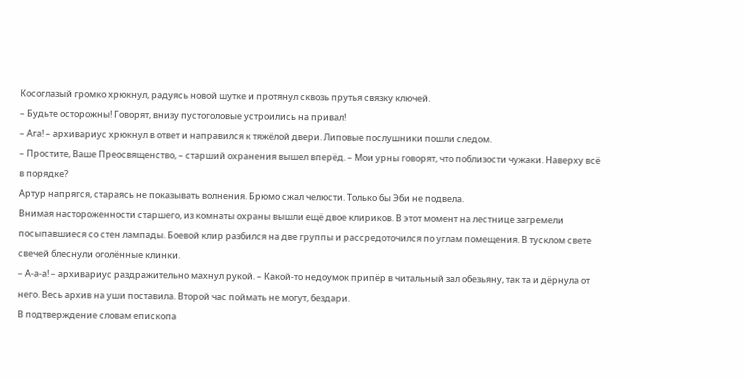Косоглазый громко хрюкнул, радуясь новой шутке и протянул сквозь прутья связку ключей.
– Будьте осторожны! Говорят, внизу пустоголовые устроились на привал!
– Ага! – архивариус хрюкнул в ответ и направился к тяжёлой двери. Липовые послушники пошли следом.
– Простите, Ваше Преосвященство, – старший охранения вышел вперёд. – Мои урны говорят, что поблизости чужаки. Наверху всё в порядке?
Артур напрягся, стараясь не показывать волнения. Брюмо сжал челюсти. Только бы Эби не подвела.
Внимая настороженности старшего, из комнаты охраны вышли ещё двое клириков. В этот момент на лестнице загремели посыпавшиеся со стен лампады. Боевой клир разбился на две группы и рассредоточился по углам помещения. В тусклом свете свечей блеснули оголённые клинки.
– А-а-а! – архивариус раздражительно махнул рукой. – Какой-то недоумок припёр в читальный зал обезьяну, так та и дёрнула от него. Весь архив на уши поставила. Второй час поймать не могут, бездари.
В подтверждение словам епископа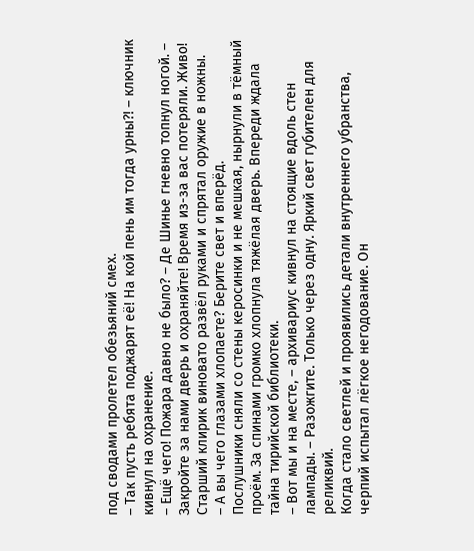под сводами пролетел обезьяний смех.
– Так пусть ребята поджарят её! На кой пень им тогда урны?! – ключник кивнул на охранение.
– Ещё чего! Пожара давно не было? – Де Шинье гневно топнул ногой. – Закройте за нами дверь и охраняйте! Время из-за вас потеряли. Живо!
Старший клирик виновато развёл руками и спрятал оружие в ножны.
– А вы чего глазами хлопаете? Берите свет и вперёд.
Послушники сняли со стены керосинки и не мешкая, нырнули в тёмный проём. За спинами громко хлопнула тяжёлая дверь. Впереди ждала тайна тирийской библиотеки.
– Вот мы и на месте, – архивариус кивнул на стоящие вдоль стен лампады. – Разожгите. Только через одну. Яркий свет губителен для реликвий.
Когда стало светлей и проявились детали внутреннего убранства, черпий испытал лёгкое негодование. Он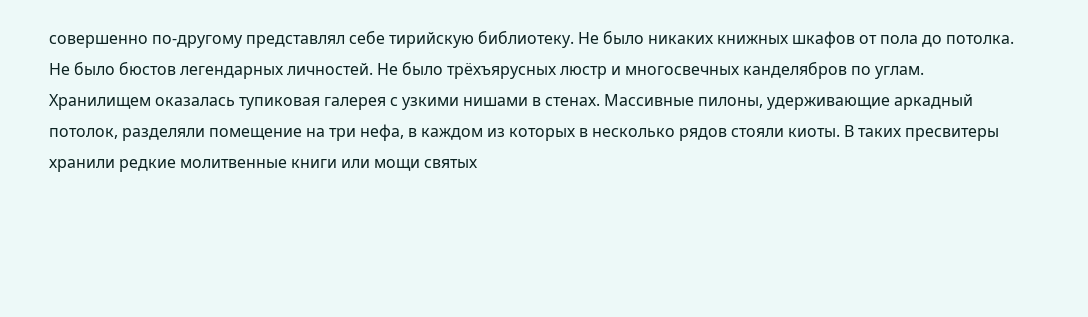совершенно по-другому представлял себе тирийскую библиотеку. Не было никаких книжных шкафов от пола до потолка. Не было бюстов легендарных личностей. Не было трёхъярусных люстр и многосвечных канделябров по углам.
Хранилищем оказалась тупиковая галерея с узкими нишами в стенах. Массивные пилоны, удерживающие аркадный потолок, разделяли помещение на три нефа, в каждом из которых в несколько рядов стояли киоты. В таких пресвитеры хранили редкие молитвенные книги или мощи святых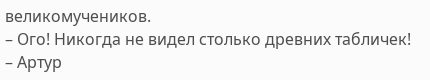великомучеников.
– Ого! Никогда не видел столько древних табличек! – Артур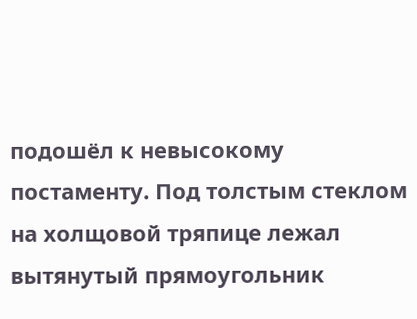подошёл к невысокому постаменту. Под толстым стеклом на холщовой тряпице лежал вытянутый прямоугольник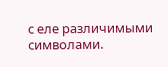с еле различимыми символами.